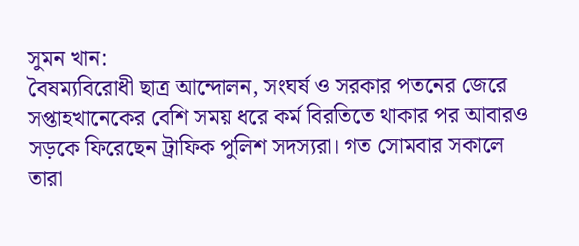সুমন খান:
বৈষম্যবিরোধী ছাত্র আন্দোলন, সংঘর্ষ ও সরকার পতনের জেরে সপ্তাহখানেকের বেশি সময় ধরে কর্ম বিরতিতে থাকার পর আবারও সড়কে ফিরেছেন ট্রাফিক পুলিশ সদস্যরা। গত সোমবার সকালে তারা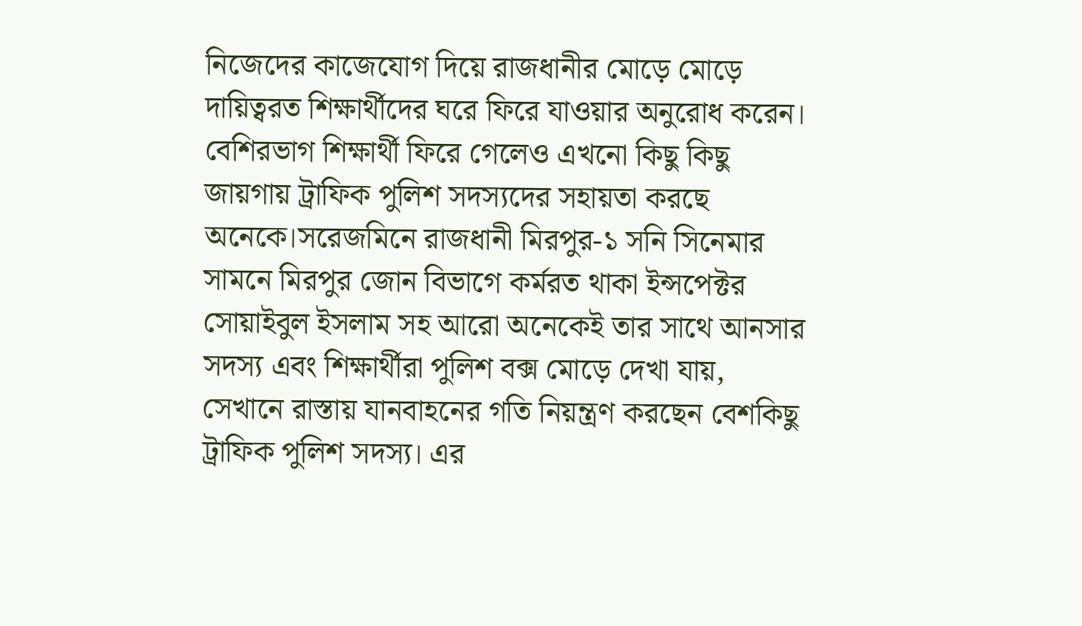নিজেদের কাজেযোগ দিয়ে রাজধানীর মোড়ে মোড়ে দায়িত্বরত শিক্ষার্থীদের ঘরে ফিরে যাওয়ার অনুরোধ করেন। বেশিরভাগ শিক্ষার্থী ফিরে গেলেও এখনো কিছু কিছু জায়গায় ট্রাফিক পুলিশ সদস্যদের সহায়তা করছে অনেকে।সরেজমিনে রাজধানী মিরপুর-১ সনি সিনেমার সামনে মিরপুর জোন বিভাগে কর্মরত থাকা ইন্সপেক্টর সোয়াইবুল ইসলাম সহ আরো অনেকেই তার সাথে আনসার সদস্য এবং শিক্ষার্থীরা পুলিশ বক্স মোড়ে দেখা যায়, সেখানে রাস্তায় যানবাহনের গতি নিয়ন্ত্রণ করছেন বেশকিছু ট্রাফিক পুলিশ সদস্য। এর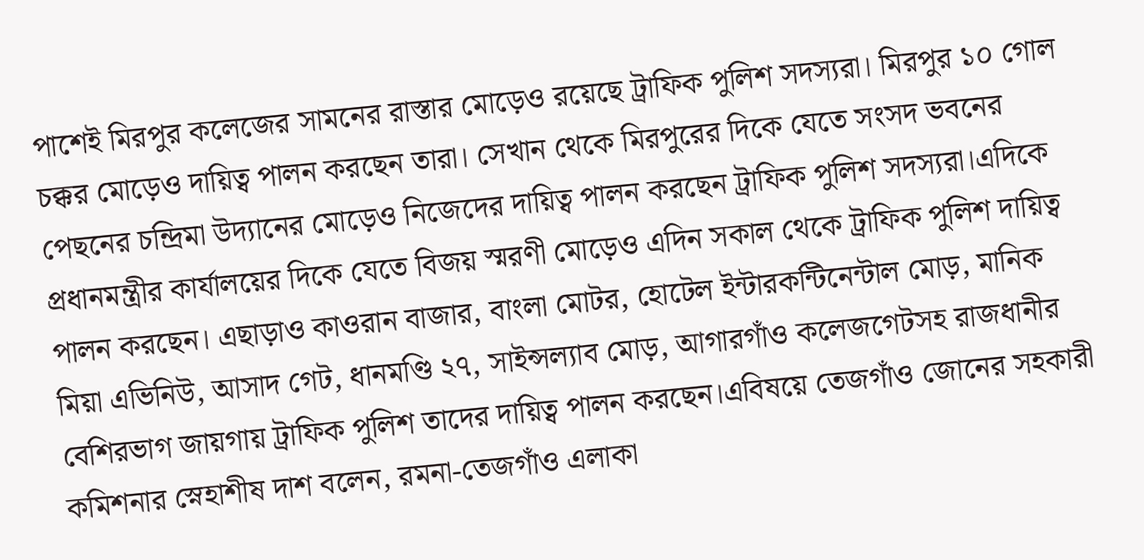পাশেই মিরপুর কলেজের সামনের রাস্তার মোড়েও রয়েছে ট্রাফিক পুলিশ সদস্যরা। মিরপুর ১০ গোল চক্কর মোড়েও দায়িত্ব পালন করছেন তারা। সেখান থেকে মিরপুরের দিকে যেতে সংসদ ভবনের পেছনের চন্দ্রিমা উদ্যানের মোড়েও নিজেদের দায়িত্ব পালন করছেন ট্রাফিক পুলিশ সদস্যরা।এদিকে প্রধানমন্ত্রীর কার্যালয়ের দিকে যেতে বিজয় স্মরণী মোড়েও এদিন সকাল থেকে ট্রাফিক পুলিশ দায়িত্ব পালন করছেন। এছাড়াও কাওরান বাজার, বাংলা মোটর, হোটেল ইন্টারকন্টিনেন্টাল মোড়, মানিক মিয়া এভিনিউ, আসাদ গেট, ধানমণ্ডি ২৭, সাইন্সল্যাব মোড়, আগারগাঁও কলেজগেটসহ রাজধানীর বেশিরভাগ জায়গায় ট্রাফিক পুলিশ তাদের দায়িত্ব পালন করছেন।এবিষয়ে তেজগাঁও জোনের সহকারী কমিশনার স্নেহাশীষ দাশ বলেন, রমনা-তেজগাঁও এলাকা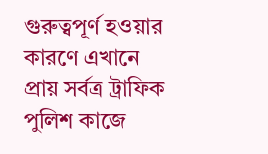গুরুত্বপূর্ণ হওয়ার কারণে এখানে প্রায় সর্বত্র ট্রাফিক পুলিশ কাজে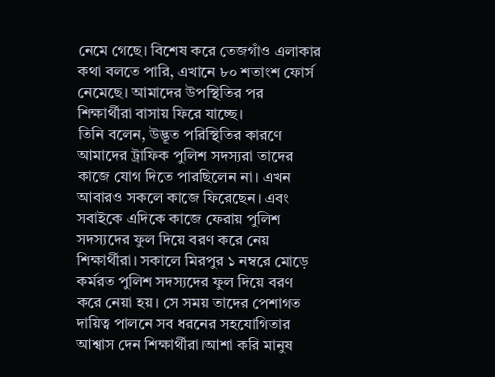নেমে গেছে। বিশেষ করে তেজগাঁও এলাকার কথা বলতে পারি, এখানে ৮০ শতাংশ ফোর্স নেমেছে। আমাদের উপস্থিতির পর শিক্ষার্থীরা বাসায় ফিরে যাচ্ছে।
তিনি বলেন, উদ্ভূত পরিস্থিতির কারণে আমাদের ট্রাফিক পুলিশ সদস্যরা তাদের কাজে যোগ দিতে পারছিলেন না। এখন আবারও সকলে কাজে ফিরেছেন। এবং সবাইকে এদিকে কাজে ফেরায় পুলিশ সদস্যদের ফুল দিয়ে বরণ করে নেয় শিক্ষার্থীরা। সকালে মিরপুর ১ নম্বরে মোড়ে কর্মরত পুলিশ সদস্যদের ফুল দিয়ে বরণ করে নেয়া হয়। সে সময় তাদের পেশাগত দায়িত্ব পালনে সব ধরনের সহযোগিতার আশ্বাস দেন শিক্ষার্থীরা।আশা করি মানুষ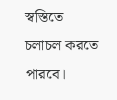স্বস্তিতে চলাচল করতে পারবে।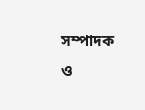সম্পাদক
ও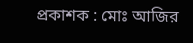প্রকাশক : মোঃ আজির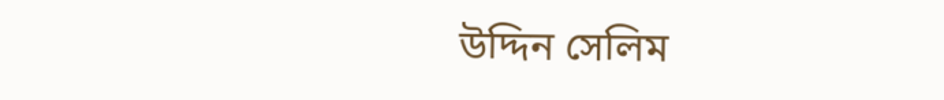উদ্দিন সেলিম